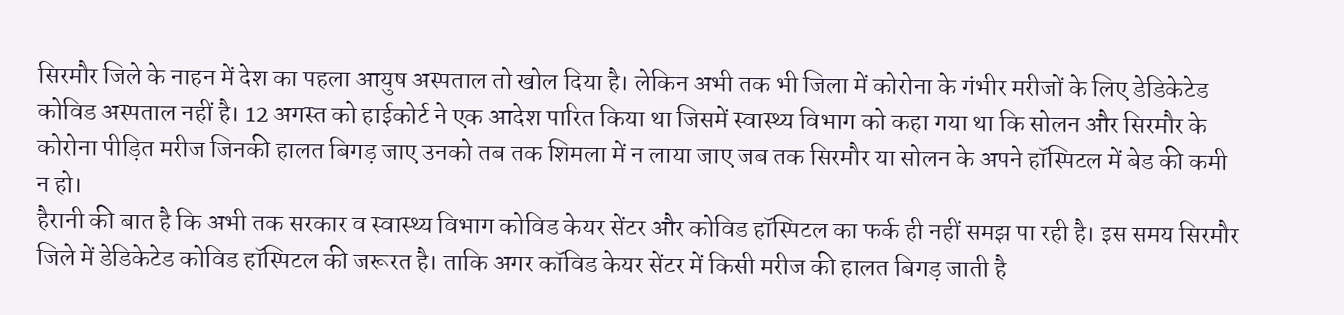सिरमौर जिले के नाहन में देश का पहला आयुष अस्पताल तो खोल दिया है। लेकिन अभी तक भी जिला में कोरोना के गंभीर मरीजों के लिए डेडिकेटेड कोविड अस्पताल नहीं है। 12 अगस्त को हाईकोर्ट ने एक आदेश पारित किया था जिसमें स्वास्थ्य विभाग को कहा गया था कि सोलन और सिरमौर के कोरोना पीड़ित मरीज जिनकी हालत बिगड़ जाए उनको तब तक शिमला में न लाया जाए जब तक सिरमौर या सोलन के अपने हॉस्पिटल में बेड की कमी न हो।
हैरानी की बात है कि अभी तक सरकार व स्वास्थ्य विभाग कोविड केयर सेंटर और कोविड हॉस्पिटल का फर्क ही नहीं समझ पा रही है। इस समय सिरमौर जिले में डेडिकेटेड कोविड हॉस्पिटल की जरूरत है। ताकि अगर कॉविड केयर सेंटर में किसी मरीज की हालत बिगड़ जाती है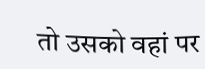तो उसको वहां पर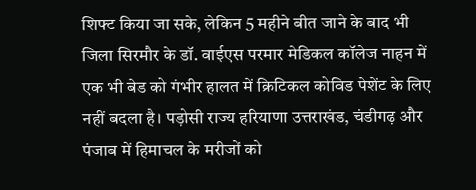शिफ्ट किया जा सके, लेकिन 5 महीने बीत जाने के बाद भी जिला सिरमौर के डॉ. वाईएस परमार मेडिकल कॉलेज नाहन में एक भी बेड को गंभीर हालत में क्रिटिकल कोविड पेशेंट के लिए नहीं बदला है। पड़ोसी राज्य हरियाणा उत्तराखंड, चंडीगढ़ और पंजाब में हिमाचल के मरीजों को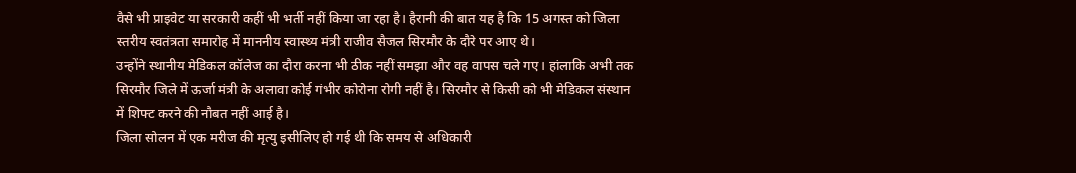वैसे भी प्राइवेट या सरकारी कहीं भी भर्ती नहीं किया जा रहा है। हैरानी की बात यह है कि 15 अगस्त को जिला स्तरीय स्वतंत्रता समारोह में माननीय स्वास्थ्य मंत्री राजीव सैजल सिरमौर के दौरे पर आए थे।
उन्होंने स्थानीय मेडिकल कॉलेज का दौरा करना भी ठीक नहीं समझा और वह वापस चले गए। हांलाकि अभी तक सिरमौर जिले में ऊर्जा मंत्री के अलावा कोई गंभीर कोरोना रोगी नहीं है। सिरमौर से किसी को भी मेडिकल संस्थान में शिफ्ट करने की नौबत नहीं आई है।
जिला सोलन में एक मरीज की मृत्यु इसीलिए हो गई थी कि समय से अधिकारी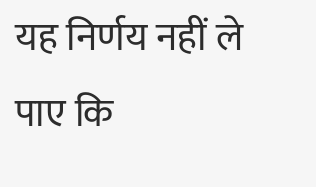यह निर्णय नहीं ले पाए कि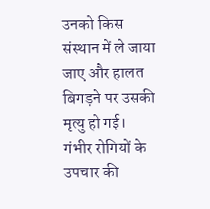उनको किस संस्थान में ले जाया जाए और हालत बिगड़ने पर उसकी मृत्यु हो गई।
गंभीर रोगियों के उपचार की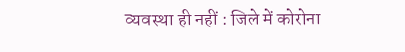व्यवस्था ही नहीं : जिले में कोरोना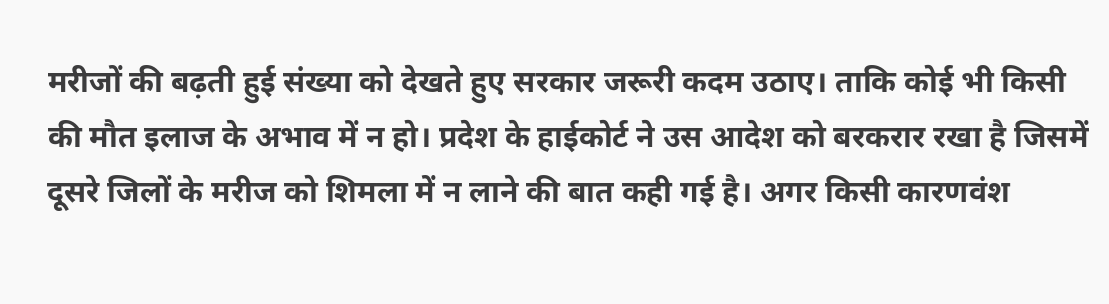मरीजों की बढ़ती हुई संख्या को देखते हुए सरकार जरूरी कदम उठाए। ताकि कोई भी किसी की मौत इलाज के अभाव में न हो। प्रदेश के हाईकोर्ट ने उस आदेश को बरकरार रखा है जिसमें दूसरे जिलों के मरीज को शिमला में न लाने की बात कही गई है। अगर किसी कारणवंश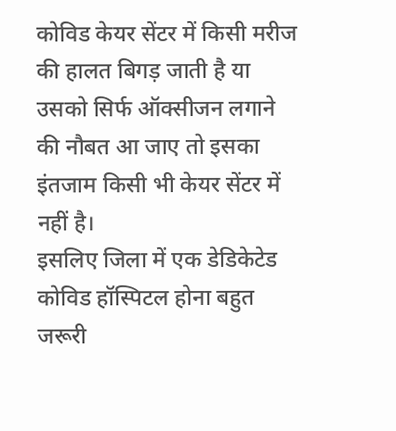कोविड केयर सेंटर में किसी मरीज की हालत बिगड़ जाती है या उसको सिर्फ ऑक्सीजन लगाने की नौबत आ जाए तो इसका इंतजाम किसी भी केयर सेंटर में नहीं है।
इसलिए जिला में एक डेडिकेटेड कोविड हॉस्पिटल होना बहुत जरूरी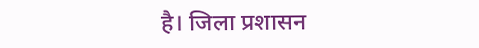है। जिला प्रशासन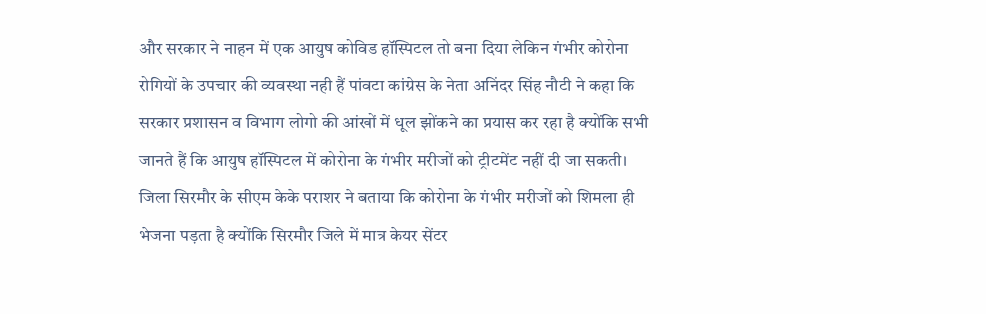और सरकार ने नाहन में एक आयुष कोविड हॉस्पिटल तो बना दिया लेकिन गंभीर कोरोना रोगियों के उपचार की व्यवस्था नही हैं पांवटा कांग्रेस के नेता अनिंदर सिंह नौटी ने कहा कि सरकार प्रशासन व विभाग लोगो की आंखों में धूल झोंकने का प्रयास कर रहा है क्योंकि सभी जानते हैं कि आयुष हॉस्पिटल में कोरोना के गंभीर मरीजों को ट्रीटमेंट नहीं दी जा सकती। जिला सिरमौर के सीएम केके पराशर ने बताया कि कोरोना के गंभीर मरीजों को शिमला ही भेजना पड़ता है क्योंकि सिरमौर जिले में मात्र केयर सेंटर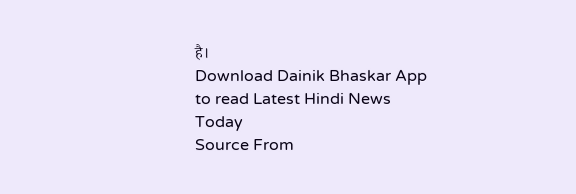है।
Download Dainik Bhaskar App to read Latest Hindi News Today
Source From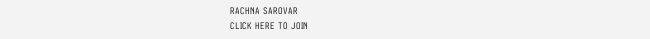RACHNA SAROVAR
CLICK HERE TO JOIN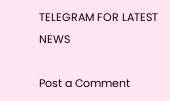TELEGRAM FOR LATEST NEWS

Post a Comment